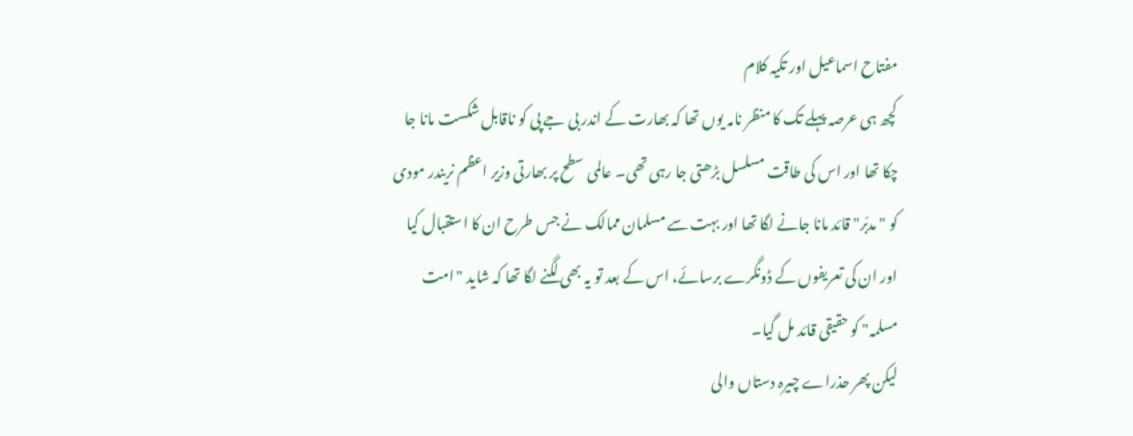مفتاح اسماعیل اور تکیہ کلام
کچھ ہی عرصہ پہلے تک کا منظر نامہ یوں تھا کہ بھارت کے اندر بی جے پی کو ناقابل شکست مانا جا چکا تھا اور اس کی طاقت مسلسل بڑھتی جا رہی تھی۔ عالمی سطح پر بھارتی وزیر اعظم نریندر مودی کو "مدبّر" قائد مانا جانے لگا تھا اور بہت سے مسلمان ممالک نے جس طرح ان کا استقبال کیا اور ان کی تعریفوں کے ڈونگرے برسائے، اس کے بعد تو یہ بھی لگنے لگا تھا کہ شاید "امت مسلمہ" کو حقیقی قائد مل گیا۔
لیکن پھر حذراے چیرہ دستاں والی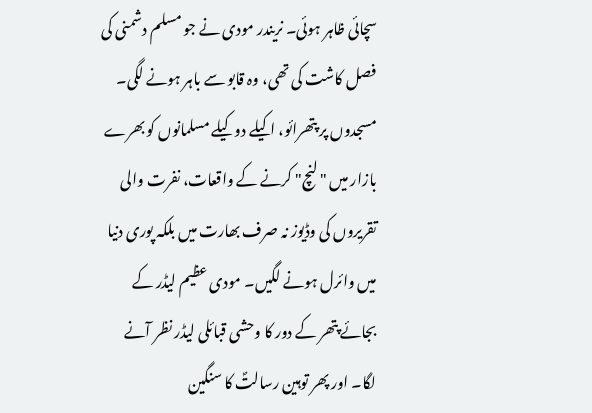سچائی ظاہر ہوئی۔ نریندر مودی نے جو مسلم دشمنی کی فصل کاشت کی تھی، وہ قابو سے باہر ہونے لگی۔ مسجدوں پر پتھرائو، اکیلے دو کیلے مسلمانوں کو بھرے بازار میں "لنچ" کرنے کے واقعات، نفرت والی تقریروں کی وڈیوز نہ صرف بھارت میں بلکہ پوری دنیا میں وائرل ہونے لگیں۔ مودی عظیم لیڈر کے بجائے پتھر کے دور کا وحشی قبائلی لیڈر نظر آنے لگا۔ اور پھر توہین رسالتؐ کا سنگین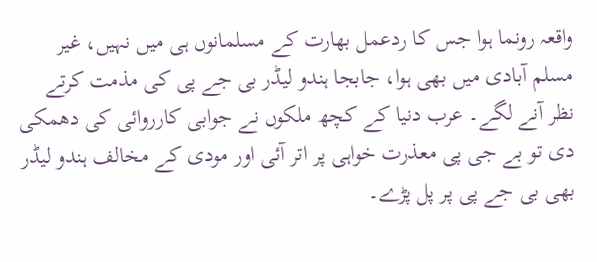واقعہ رونما ہوا جس کا ردعمل بھارت کے مسلمانوں ہی میں نہیں، غیر مسلم آبادی میں بھی ہوا، جابجا ہندو لیڈر بی جے پی کی مذمت کرتے نظر آنے لگے۔ عرب دنیا کے کچھ ملکوں نے جوابی کارروائی کی دھمکی دی تو بے جی پی معذرت خواہی پر اتر آئی اور مودی کے مخالف ہندو لیڈر بھی بی جے پی پر پل پڑے۔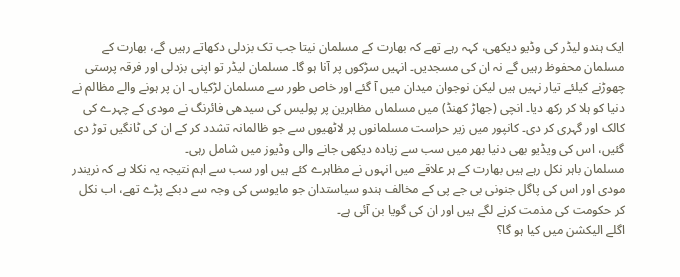ایک ہندو لیڈر کی وڈیو دیکھی، کہہ رہے تھے کہ بھارت کے مسلمان نیتا جب تک بزدلی دکھاتے رہیں گے، بھارت کے مسلمان محفوظ رہیں گے نہ ان کی مسجدیں۔ انہیں سڑکوں پر آنا ہو گا۔ مسلمان لیڈر تو اپنی بزدلی اور فرقہ پرستی چھوڑنے کیلئے تیار نہیں ہیں لیکن نوجوان میدان میں آ گئے اور خاص طور سے مسلمان لڑکیاں۔ ان پر ہونے والے مظالم نے دنیا کو ہلا کر رکھ دیا۔ انچی (جھاڑ کھنڈ) میں مسلماں مظاہرین پر پولیس کی سیدھی فائرنگ نے مودی کے چہرے کی کالک اور گہری کر دی۔ کانپور میں زیر حراست مسلمانوں پر لاٹھیوں سے جو ظالمانہ تشدد کر کے ان کی ٹانگیں توڑ دی گئیں، اس کی ویڈیو بھی دنیا بھر میں سب سے زیادہ دیکھی جانے والی وڈیوز میں شامل رہی۔
مسلمان باہر نکل رہے ہیں بھارت کے ہر علاقے میں انہوں نے مظاہرے کئے ہیں اور سب سے اہم نتیجہ یہ نکلا ہے کہ نریندر مودی اور اس کی پاگل جنونی بی جے پی کے مخالف ہندو سیاستدان جو مایوسی کی وجہ سے دبکے پڑے تھے، اب نکل کر حکومت کی مذمت کرنے لگے ہیں اور ان کی گویا بن آئی ہے۔
اگلے الیکشن میں کیا ہو گا؟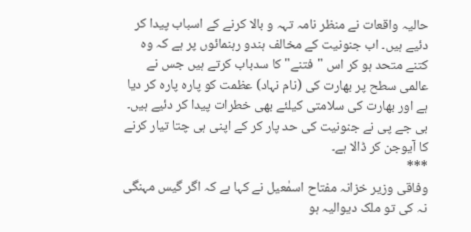حالیہ واقعات نے منظر نامہ تہہ و بالا کرنے کے اسباب پیدا کر دئیے ہیں۔ اب جنونیت کے مخالف ہندو رہنمائوں پر ہے کہ وہ کتنے متحد ہو کر اس "فتنے" کا سدباب کرتے ہیں جس نے عالمی سطح پر بھارت کی (نام نہاد) عظمت کو پارہ پارہ کر دیا ہے اور بھارت کی سلامتی کیلئے بھی خطرات پیدا کر دئیے ہیں۔ بی جے پی نے جنونیت کی حد پار کر کے اپنی ہی چتا تیار کرنے کا آیوجن کر ڈالا ہے۔
***
وفاقی وزیر خزانہ مفتاح اسمٰعیل نے کہا ہے کہ اگر گیس مہنگی نہ کی تو ملک دیوالیہ ہو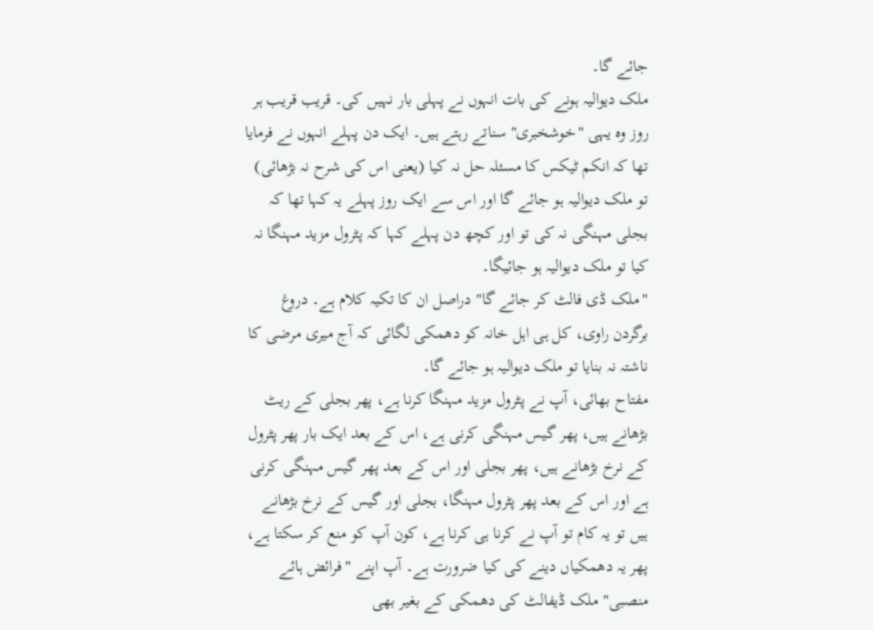جائے گا۔
ملک دیوالیہ ہونے کی بات انہوں نے پہلی بار نہیں کی۔ قریب قریب ہر روز وہ یہی "خوشخبری" سناتے رہتے ہیں۔ ایک دن پہلے انہوں نے فرمایا تھا کہ انکم ٹیکس کا مسئلہ حل نہ کیا (یعنی اس کی شرح نہ بڑھائی) تو ملک دیوالیہ ہو جائے گا اور اس سے ایک روز پہلے یہ کہا تھا کہ بجلی مہنگی نہ کی تو اور کچھ دن پہلے کہا کہ پٹرول مزید مہنگا نہ کیا تو ملک دیوالیہ ہو جائیگا۔
"ملک ڈی فالٹ کر جائے گا" دراصل ان کا تکیہ کلام ہے۔ دروغ برگردن راوی، کل ہی اہل خانہ کو دھمکی لگائی کہ آج میری مرضی کا ناشتہ نہ بنایا تو ملک دیوالیہ ہو جائے گا۔
مفتاح بھائی، آپ نے پٹرول مزید مہنگا کرنا ہے، پھر بجلی کے ریٹ بڑھانے ہیں، پھر گیس مہنگی کرنی ہے، اس کے بعد ایک بار پھر پٹرول کے نرخ بڑھانے ہیں، پھر بجلی اور اس کے بعد پھر گیس مہنگی کرنی ہے اور اس کے بعد پھر پٹرول مہنگا، بجلی اور گیس کے نرخ بڑھانے ہیں تو یہ کام تو آپ نے کرنا ہی کرنا ہے، کون آپ کو منع کر سکتا ہے، پھر یہ دھمکیاں دینے کی کیا ضرورت ہے۔ آپ اپنے "فرائض ہائے منصبی" ملک ڈیفالٹ کی دھمکی کے بغیر بھی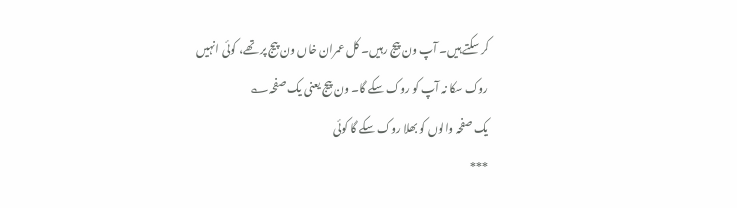کر سکتے ہیں۔ آپ ون پیج رہیں۔ کل عمران خاں ون پیج پر تھے، کوئی انہیں روک سکا نہ آپ کو روک سکے گا۔ ون پیج یعنی یک صفحہ؎
یک صفحہ والوں کو بھلا روک سکے گا کوئی
***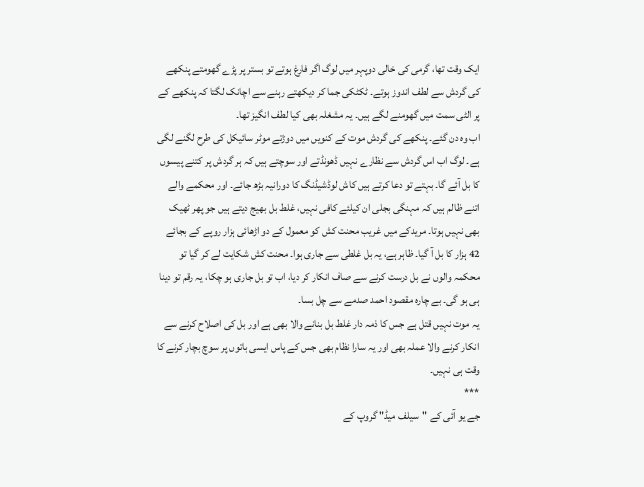ایک وقت تھا، گرمی کی خالی دوپہر میں لوگ اگر فارغ ہوتے تو بستر پر پڑے گھومتے پنکھے کی گردش سے لطف اندوز ہوتے۔ ٹکٹکی جما کر دیکھتے رہنے سے اچانک لگتا کہ پنکھے کے پر الٹی سمت میں گھومنے لگے ہیں۔ یہ مشغلہ بھی کیا لطف انگیز تھا۔
اب وہ دن گئے۔ پنکھے کی گردش موت کے کنویں میں دوڑتے موٹر سائیکل کی طرح لگنے لگی ہے۔ لوگ اب اس گردش سے نظارے نہیں ڈھونڈتے اور سوچتے ہیں کہ ہر گردش پر کتنے پیسوں کا بل آئے گا۔ بہتے تو دعا کرتے ہیں کاش لوڈشیڈنگ کا دورانیہ بڑھ جائے۔ اور محکمے والے اتنے ظالم ہیں کہ مہنگی بجلی ان کیلئے کافی نہیں، غلط بل بھیج دیتے ہیں جو پھر ٹھیک بھی نہیں ہوتا۔ مریدکے میں غریب محنت کش کو معمول کے دو اڑھائی ہزار روپے کے بجائے 42 ہزار کا بل آ گیا۔ ظاہر ہے، یہ بل غلطی سے جاری ہوا۔ محنت کش شکایت لے کر گیا تو محکمہ والوں نے بل درست کرنے سے صاف انکار کر دیا، اب تو بل جاری ہو چکا، یہ رقم تو دینا ہی ہو گی۔ بے چارہ مقصود احمد صدمے سے چل بسا۔
یہ موت نہیں قتل ہے جس کا ذمہ دار غلط بل بنانے والا بھی ہے اور بل کی اصلاح کرنے سے انکار کرنے والا عملہ بھی اور یہ سارا نظام بھی جس کے پاس ایسی باتوں پر سوچ بچار کرنے کا وقت ہی نہیں۔
***
جے یو آئی کے "سیلف میڈ" گروپ کے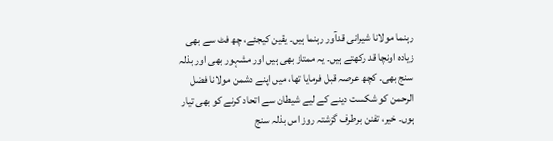رہنما مولانا شیرانی قدآور رہنما ہیں۔ یقین کیجئے، چھ فٹ سے بھی زیادہ اونچا قد رکھتے ہیں۔ یہ ممتاز بھی ہیں اور مشہور بھی اور بذلہ سنج بھی۔ کچھ عرصہ قبل فرمایا تھا، میں اپنے دشمن مولانا فضل الرحمن کو شکست دینے کے لیے شیطان سے اتحاد کرنے کو بھی تیار ہوں۔ خیر، تفنن برطرف گزشتہ روز اس بذلہ سنج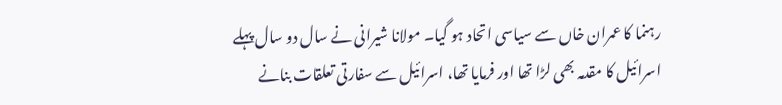رہنما کا عمران خاں سے سیاسی اتحاد ہو گیا۔ مولانا شیرانی نے سال دو سال پہلے اسرائیل کا مقدمہ بھی لڑا تھا اور فرمایا تھا، اسرائیل سے سفارتی تعلقات بنانے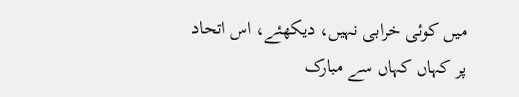میں کوئی خرابی نہیں، دیکھئے، اس اتحاد پر کہاں کہاں سے مبارک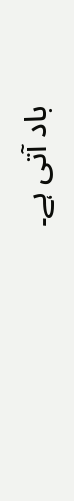باد آتی ہے۔